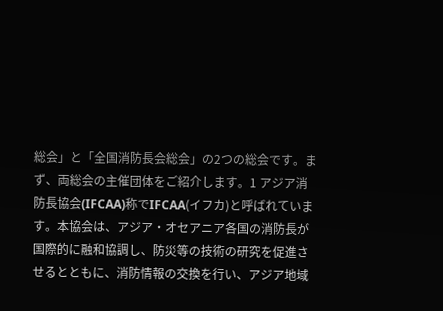総会」と「全国消防長会総会」の2つの総会です。まず、両総会の主催団体をご紹介します。1 アジア消防長協会(IFCAA)称でIFCAA(イフカ)と呼ばれています。本協会は、アジア・オセアニア各国の消防長が国際的に融和協調し、防災等の技術の研究を促進させるとともに、消防情報の交換を行い、アジア地域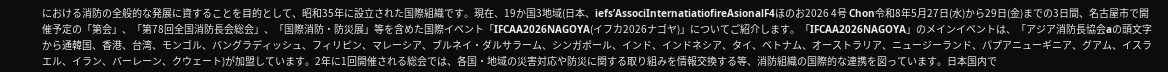における消防の全般的な発展に資することを目的として、昭和35年に設立された国際組織です。現在、19か国3地域(日本、iefs’AssociInternatiatiofireAsionalF4ほのお2026 4号 Chon令和8年5月27日(水)から29日(金)までの3日間、名古屋市で開催予定の「第会」、「第78回全国消防長会総会」、「国際消防・防災展」等を含めた国際イベント「IFCAA2026NAGOYA(イフカ2026ナゴヤ)」についてご紹介します。「IFCAA2026NAGOYA」のメインイベントは、「アジア消防長協会aの頭文字から通韓国、香港、台湾、モンゴル、バングラディッシュ、フィリピン、マレーシア、ブルネイ・ダルサラーム、シンガポール、インド、インドネシア、タイ、ベトナム、オーストラリア、ニュージーランド、パプアニューギニア、グアム、イスラエル、イラン、バーレーン、クウェート)が加盟しています。2年に1回開催される総会では、各国・地域の災害対応や防災に関する取り組みを情報交換する等、消防組織の国際的な連携を図っています。日本国内で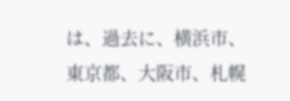は、過去に、横浜市、東京都、大阪市、札幌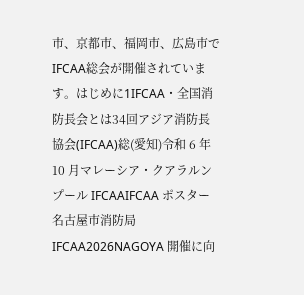市、京都市、福岡市、広島市でIFCAA総会が開催されています。はじめに1IFCAA・全国消防長会とは34回アジア消防長協会(IFCAA)総(愛知)令和 6 年 10 月マレーシア・クアラルンプール IFCAAIFCAA ポスター名古屋市消防局IFCAA2026NAGOYA 開催に向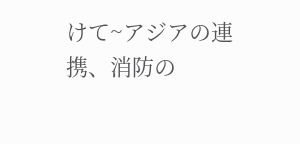けて~アジアの連携、消防の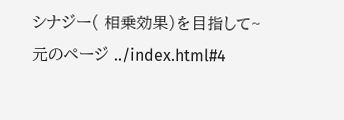シナジー( 相乗効果)を目指して~
元のページ ../index.html#4